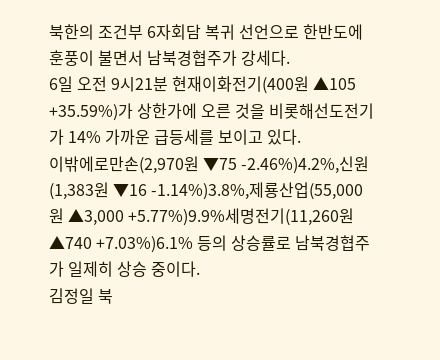북한의 조건부 6자회담 복귀 선언으로 한반도에 훈풍이 불면서 남북경협주가 강세다.
6일 오전 9시21분 현재이화전기(400원 ▲105 +35.59%)가 상한가에 오른 것을 비롯해선도전기가 14% 가까운 급등세를 보이고 있다.
이밖에로만손(2,970원 ▼75 -2.46%)4.2%,신원(1,383원 ▼16 -1.14%)3.8%,제룡산업(55,000원 ▲3,000 +5.77%)9.9%세명전기(11,260원 ▲740 +7.03%)6.1% 등의 상승률로 남북경협주가 일제히 상승 중이다.
김정일 북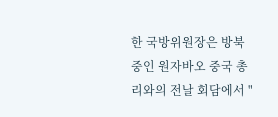한 국방위원장은 방북 중인 원자바오 중국 총리와의 전날 회담에서 "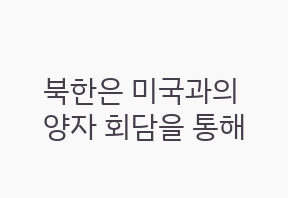북한은 미국과의 양자 회담을 통해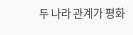두 나라 관계가 평화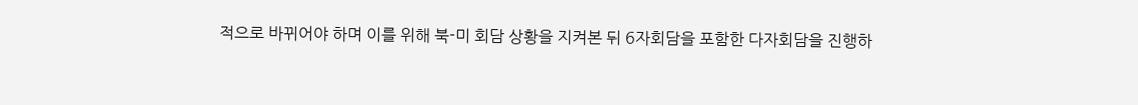적으로 바뀌어야 하며 이를 위해 북-미 회담 상황을 지켜본 뒤 6자회담을 포함한 다자회담을 진행하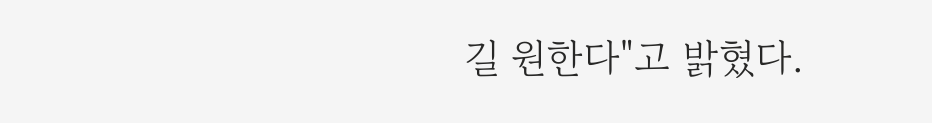길 원한다"고 밝혔다.